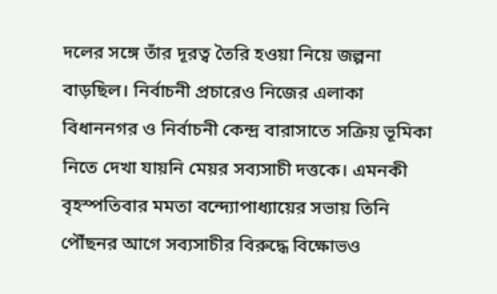দলের সঙ্গে তাঁর দূরত্ব তৈরি হওয়া নিয়ে জল্পনা বাড়ছিল। নির্বাচনী প্রচারেও নিজের এলাকা বিধাননগর ও নির্বাচনী কেন্দ্র বারাসাতে সক্রিয় ভূমিকা নিতে দেখা যায়নি মেয়র সব্যসাচী দত্তকে। এমনকী বৃহস্পতিবার মমতা বন্দ্যোপাধ্যায়ের সভায় তিনি পৌঁছনর আগে সব্যসাচীর বিরুদ্ধে বিক্ষোভও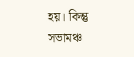হয়। কিন্তু সভামঞ্চ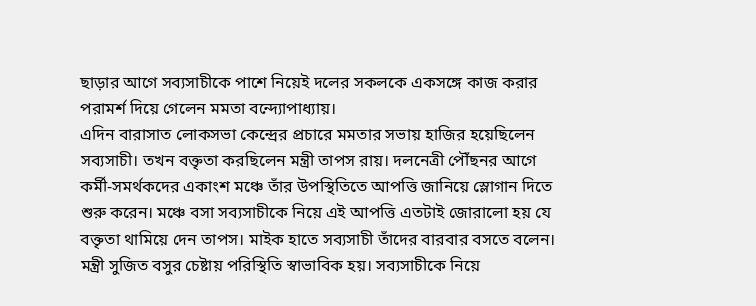ছাড়ার আগে সব্যসাচীকে পাশে নিয়েই দলের সকলকে একসঙ্গে কাজ করার পরামর্শ দিয়ে গেলেন মমতা বন্দ্যোপাধ্যায়।
এদিন বারাসাত লোকসভা কেন্দ্রের প্রচারে মমতার সভায় হাজির হয়েছিলেন সব্যসাচী। তখন বক্তৃতা করছিলেন মন্ত্রী তাপস রায়। দলনেত্রী পৌঁছনর আগে কর্মী-সমর্থকদের একাংশ মঞ্চে তাঁর উপস্থিতিতে আপত্তি জানিয়ে স্লোগান দিতে শুরু করেন। মঞ্চে বসা সব্যসাচীকে নিয়ে এই আপত্তি এতটাই জোরালো হয় যে বক্তৃতা থামিয়ে দেন তাপস। মাইক হাতে সব্যসাচী তাঁদের বারবার বসতে বলেন। মন্ত্রী সুজিত বসুর চেষ্টায় পরিস্থিতি স্বাভাবিক হয়। সব্যসাচীকে নিয়ে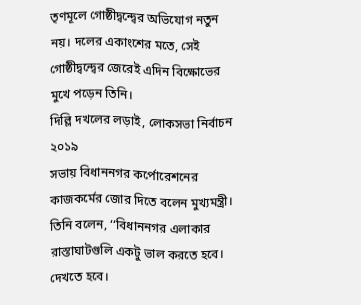তৃণমূলে গোষ্ঠীদ্বন্দ্বের অভিযোগ নতুন নয়। দলের একাংশের মতে, সেই গোষ্ঠীদ্বন্দ্বের জেরেই এদিন বিক্ষোভের মুখে পড়েন তিনি।
দিল্লি দখলের লড়াই, লোকসভা নির্বাচন ২০১৯
সভায় বিধাননগর কর্পোরেশনের কাজকর্মের জোর দিতে বলেন মুখ্যমন্ত্রী। তিনি বলেন, ‘‘বিধাননগর এলাকার রাস্তাঘাটগুলি একটু ভাল করতে হবে। দেখতে হবে।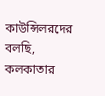কাউন্সিলরদের বলছি, কলকাতার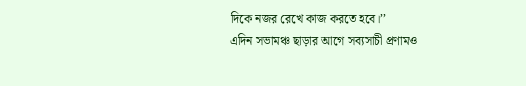দিকে নজর রেখে কাজ করতে হবে।’’
এদিন সভামঞ্চ ছাড়ার আগে সব্যসাচী প্রণামও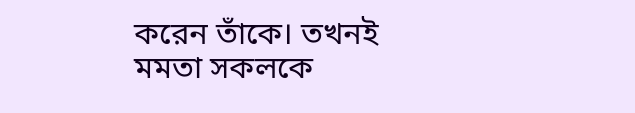করেন তাঁকে। তখনই মমতা সকলকে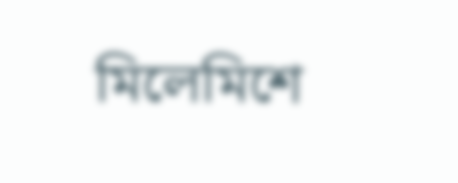মিলেমিশে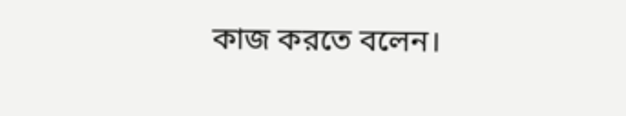কাজ করতে বলেন।